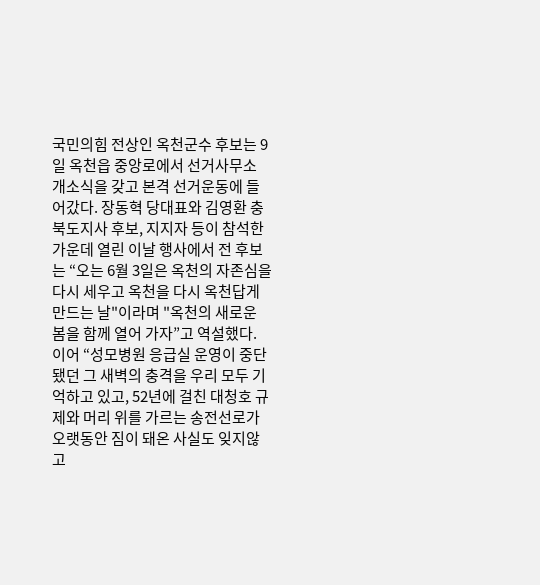국민의힘 전상인 옥천군수 후보는 9일 옥천읍 중앙로에서 선거사무소 개소식을 갖고 본격 선거운동에 들어갔다. 장동혁 당대표와 김영환 충북도지사 후보, 지지자 등이 참석한 가운데 열린 이날 행사에서 전 후보는 “오는 6월 3일은 옥천의 자존심을 다시 세우고 옥천을 다시 옥천답게 만드는 날"이라며 "옥천의 새로운 봄을 함께 열어 가자”고 역설했다. 이어 “성모병원 응급실 운영이 중단됐던 그 새벽의 충격을 우리 모두 기억하고 있고, 52년에 걸친 대청호 규제와 머리 위를 가르는 송전선로가 오랫동안 짐이 돼온 사실도 잊지않고